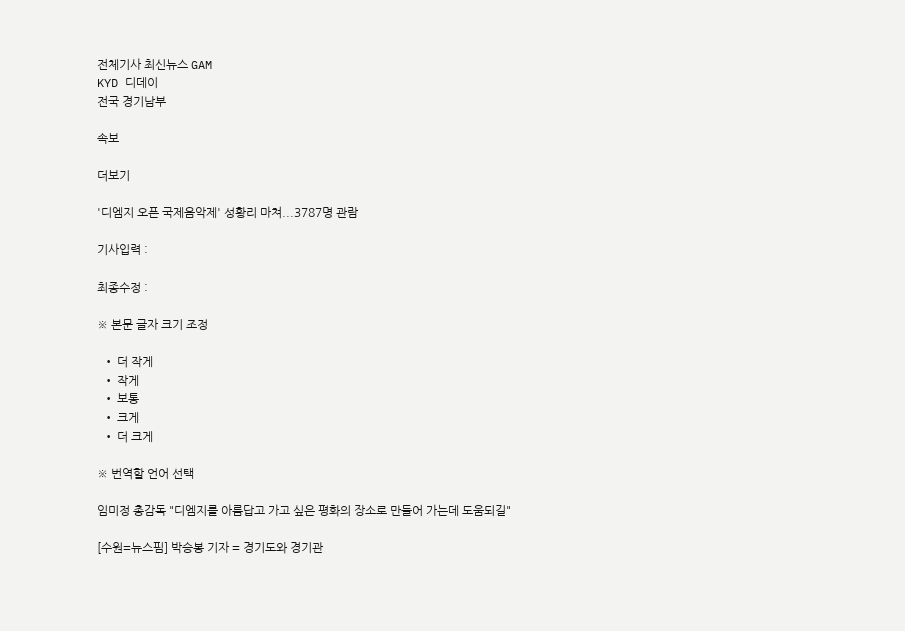전체기사 최신뉴스 GAM
KYD 디데이
전국 경기남부

속보

더보기

'디엠지 오픈 국제음악제' 성황리 마쳐...3787명 관람

기사입력 :

최종수정 :

※ 본문 글자 크기 조정

  • 더 작게
  • 작게
  • 보통
  • 크게
  • 더 크게

※ 번역할 언어 선택

임미정 총감독 "디엠지를 아름답고 가고 싶은 평화의 장소로 만들어 가는데 도움되길"

[수원=뉴스핌] 박승봉 기자 = 경기도와 경기관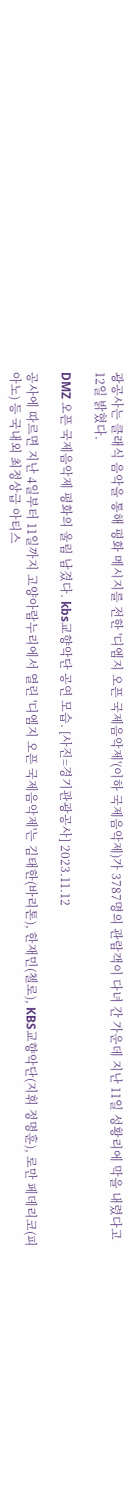광공사는 클래식 음악을 통해 평화 메시지를 전한 '디엠지 오픈 국제음악제'(이하 국제음악제)가 3787명의 관람객이 다녀 간 가운데 지난 11일 성황리에 막을 내렸다고 12일 밝혔다.

DMZ 오픈 국제음악제 평화의 울림 남겼다. kbs교향악단 공연 모습. [사진=경기관광공사] 2023.11.12

공사에 따르면 지난 4일부터 11일까지 고양아람누리에서 열린 '디엠지 오픈 국제음악제'는 김태한(바리톤), 한재민(첼로), KBS교향악단(지휘 정명훈), 로만 페데리코(피아노) 등 국내외 최정상급 아티스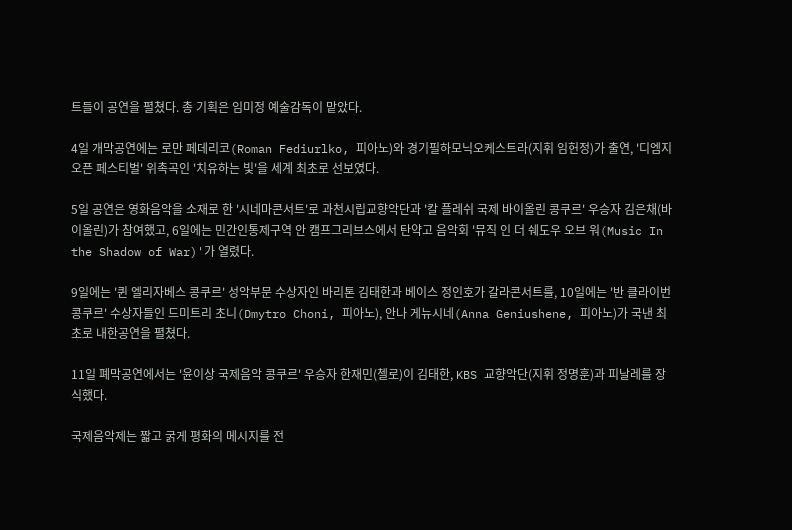트들이 공연을 펼쳤다. 총 기획은 임미정 예술감독이 맡았다.

4일 개막공연에는 로만 페데리코(Roman Fediurlko, 피아노)와 경기필하모닉오케스트라(지휘 임헌정)가 출연, '디엠지 오픈 페스티벌' 위촉곡인 '치유하는 빛'을 세계 최초로 선보였다.

5일 공연은 영화음악을 소재로 한 '시네마콘서트'로 과천시립교향악단과 '칼 플레쉬 국제 바이올린 콩쿠르' 우승자 김은채(바이올린)가 참여했고, 6일에는 민간인통제구역 안 캠프그리브스에서 탄약고 음악회 '뮤직 인 더 쉐도우 오브 워(Music In the Shadow of War)'가 열렸다.

9일에는 '퀸 엘리자베스 콩쿠르' 성악부문 수상자인 바리톤 김태한과 베이스 정인호가 갈라콘서트를, 10일에는 '반 클라이번 콩쿠르' 수상자들인 드미트리 초니(Dmytro Choni, 피아노), 안나 게뉴시네(Anna Geniushene, 피아노)가 국낸 최초로 내한공연을 펼쳤다.

11일 폐막공연에서는 '윤이상 국제음악 콩쿠르' 우승자 한재민(첼로)이 김태한, KBS 교향악단(지휘 정명훈)과 피날레를 장식했다.

국제음악제는 짧고 굵게 평화의 메시지를 전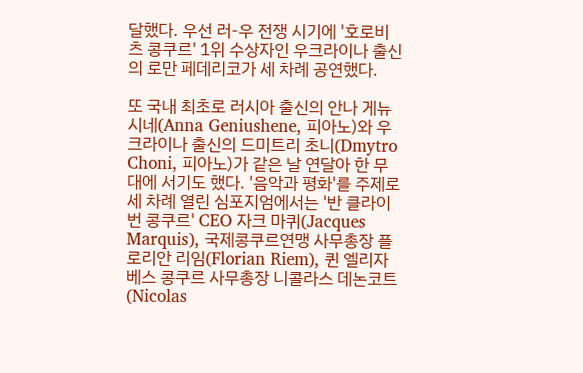달했다. 우선 러-우 전쟁 시기에 '호로비츠 콩쿠르' 1위 수상자인 우크라이나 출신의 로만 페데리코가 세 차례 공연했다.

또 국내 최초로 러시아 출신의 안나 게뉴시네(Anna Geniushene, 피아노)와 우크라이나 출신의 드미트리 초니(Dmytro Choni, 피아노)가 같은 날 연달아 한 무대에 서기도 했다. '음악과 평화'를 주제로 세 차례 열린 심포지엄에서는 '반 클라이번 콩쿠르' CEO 자크 마퀴(Jacques Marquis), 국제콩쿠르연맹 사무총장 플로리안 리임(Florian Riem), 퀸 엘리자베스 콩쿠르 사무총장 니콜라스 데논코트(Nicolas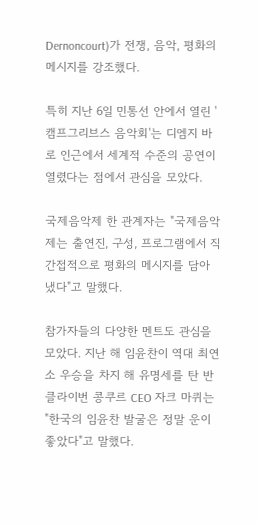Dernoncourt)가 전쟁, 음악, 평화의 메시지를 강조했다.

특히 지난 6일 민통선 안에서 열린 '캠프그리브스 음악회'는 디엠지 바로 인근에서 세계적 수준의 공연이 열렸다는 점에서 관심을 모았다.

국제음악제 한 관계자는 "국제음악제는 출연진, 구성, 프로그램에서 직간접적으로 평화의 메시지를 담아 냈다"고 말했다.

참가자들의 다양한 멘트도 관심을 모았다. 지난 해 임윤찬이 역대 최연소 우승을 차지 해 유명세를 탄 반 클라이번 콩쿠르 CEO 자크 마퀴는 "한국의 임윤찬 발굴은 정말 운이 좋았다"고 말했다.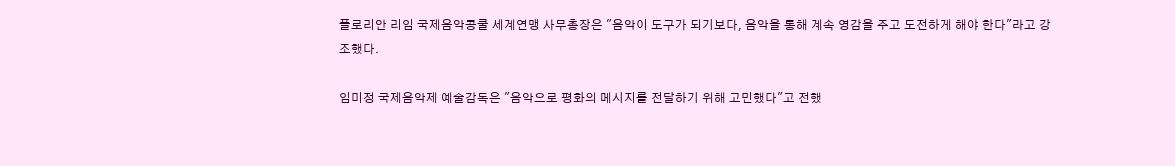플로리안 리임 국제음악콩쿨 세계연맹 사무총장은 "음악이 도구가 되기보다, 음악을 통해 계속 영감을 주고 도전하게 해야 한다"라고 강조했다.

임미정 국제음악제 예술감독은 "음악으로 평화의 메시지를 전달하기 위해 고민했다"고 전했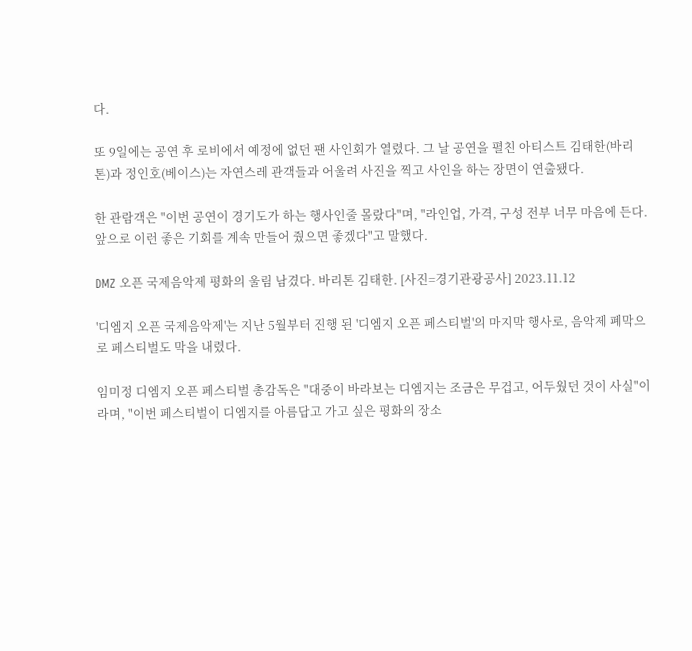다.

또 9일에는 공연 후 로비에서 예정에 없던 팬 사인회가 열렸다. 그 날 공연을 펼친 아티스트 김태한(바리톤)과 정인호(베이스)는 자연스레 관객들과 어울려 사진을 찍고 사인을 하는 장면이 연출됐다.

한 관람객은 "이번 공연이 경기도가 하는 행사인줄 몰랐다"며, "라인업, 가격, 구성 전부 너무 마음에 든다. 앞으로 이런 좋은 기회를 계속 만들어 줬으면 좋겠다"고 말했다.

DMZ 오픈 국제음악제 평화의 울림 남겼다. 바리톤 김태한. [사진=경기관광공사] 2023.11.12

'디엠지 오픈 국제음악제'는 지난 5월부터 진행 된 '디엠지 오픈 페스티벌'의 마지막 행사로, 음악제 폐막으로 페스티벌도 막을 내렸다.

임미정 디엠지 오픈 페스티벌 총감독은 "대중이 바라보는 디엠지는 조금은 무겁고, 어두웠던 것이 사실"이라며, "이번 페스티벌이 디엠지를 아름답고 가고 싶은 평화의 장소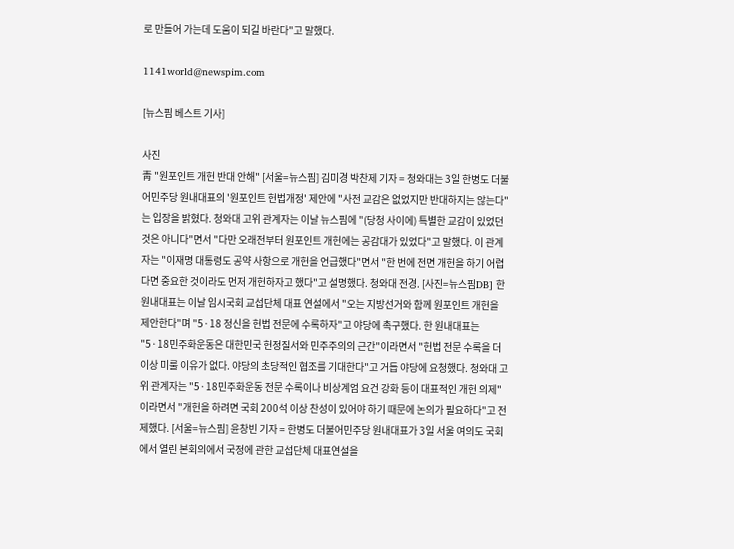로 만들어 가는데 도움이 되길 바란다"고 말했다.

1141world@newspim.com

[뉴스핌 베스트 기사]

사진
靑 "원포인트 개헌 반대 안해" [서울=뉴스핌] 김미경 박찬제 기자 = 청와대는 3일 한병도 더불어민주당 원내대표의 '원포인트 헌법개정' 제안에 "사전 교감은 없었지만 반대하지는 않는다"는 입장을 밝혔다. 청와대 고위 관계자는 이날 뉴스핌에 "(당청 사이에) 특별한 교감이 있었던 것은 아니다"면서 "다만 오래전부터 원포인트 개헌에는 공감대가 있었다"고 말했다. 이 관계자는 "이재명 대통령도 공약 사항으로 개헌을 언급했다"면서 "한 번에 전면 개헌을 하기 어렵다면 중요한 것이라도 먼저 개헌하자고 했다"고 설명했다. 청와대 전경. [사진=뉴스핌DB] 한 원내대표는 이날 임시국회 교섭단체 대표 연설에서 "오는 지방선거와 함께 원포인트 개헌을 제안한다"며 "5·18 정신을 헌법 전문에 수록하자"고 야당에 촉구했다. 한 원내대표는 "5·18민주화운동은 대한민국 헌정질서와 민주주의의 근간"이라면서 "헌법 전문 수록을 더 이상 미룰 이유가 없다. 야당의 초당적인 협조를 기대한다"고 거듭 야당에 요청했다. 청와대 고위 관계자는 "5·18민주화운동 전문 수록이나 비상계엄 요건 강화 등이 대표적인 개헌 의제"이라면서 "개헌을 하려면 국회 200석 이상 찬성이 있어야 하기 때문에 논의가 필요하다"고 전제했다. [서울=뉴스핌] 윤창빈 기자 = 한병도 더불어민주당 원내대표가 3일 서울 여의도 국회에서 열린 본회의에서 국정에 관한 교섭단체 대표연설을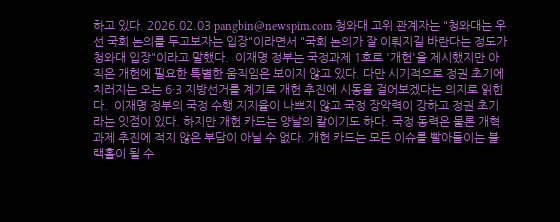하고 있다. 2026.02.03 pangbin@newspim.com 청와대 고위 관계자는 "청와대는 우선 국회 논의를 두고보자는 입장"이라면서 "국회 논의가 잘 이뤄지길 바란다는 정도가 청와대 입장"이라고 말했다.  이재명 정부는 국정과제 1호로 '개헌'을 제시했지만 아직은 개헌에 필요한 특별한 움직임은 보이지 않고 있다. 다만 시기적으로 정권 초기에 치러지는 오는 6·3 지방선거를 계기로 개헌 추진에 시동을 걸어보겠다는 의지로 읽힌다.  이재명 정부의 국정 수행 지지율이 나쁘지 않고 국정 장악력이 강하고 정권 초기라는 잇점이 있다. 하지만 개헌 카드는 양날의 칼이기도 하다. 국정 동력은 물론 개혁 과제 추진에 적지 않은 부담이 아닐 수 없다. 개헌 카드는 모든 이슈를 빨아들이는 블랙홀이 될 수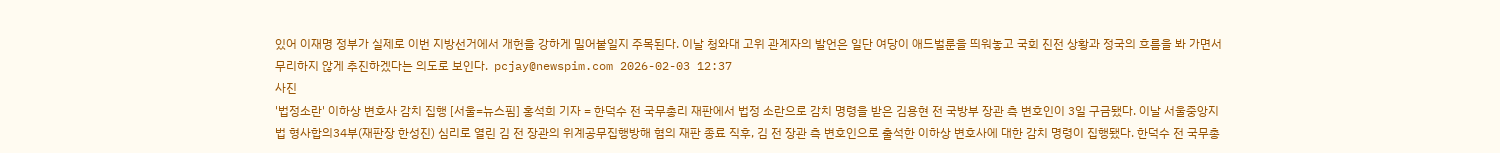있어 이재명 정부가 실제로 이번 지방선거에서 개헌을 강하게 밀어붙일지 주목된다. 이날 청와대 고위 관계자의 발언은 일단 여당이 애드벌룬을 띄워놓고 국회 진전 상황과 정국의 흐름을 봐 가면서 무리하지 않게 추진하겠다는 의도로 보인다.  pcjay@newspim.com 2026-02-03 12:37
사진
'법정소란' 이하상 변호사 감치 집행 [서울=뉴스핌] 홍석희 기자 = 한덕수 전 국무총리 재판에서 법정 소란으로 감치 명령을 받은 김용현 전 국방부 장관 측 변호인이 3일 구금됐다. 이날 서울중앙지법 형사합의34부(재판장 한성진) 심리로 열린 김 전 장관의 위계공무집행방해 혐의 재판 종료 직후, 김 전 장관 측 변호인으로 출석한 이하상 변호사에 대한 감치 명령이 집행됐다. 한덕수 전 국무총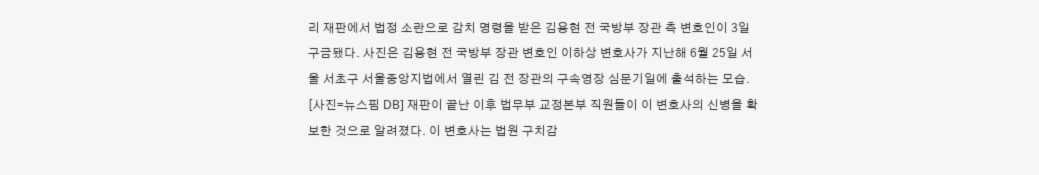리 재판에서 법정 소란으로 감치 명령을 받은 김용현 전 국방부 장관 측 변호인이 3일 구금됐다. 사진은 김용현 전 국방부 장관 변호인 이하상 변호사가 지난해 6월 25일 서울 서초구 서울중앙지법에서 열린 김 전 장관의 구속영장 심문기일에 출석하는 모습. [사진=뉴스핌 DB] 재판이 끝난 이후 법무부 교정본부 직원들이 이 변호사의 신병을 확보한 것으로 알려졌다. 이 변호사는 법원 구치감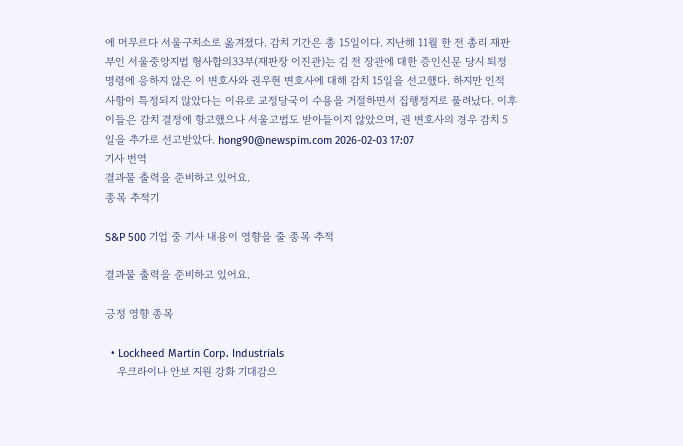에 머무르다 서울구치소로 옮겨졌다. 감치 기간은 총 15일이다. 지난해 11월 한 전 총리 재판부인 서울중앙지법 형사합의33부(재판장 이진관)는 김 전 장관에 대한 증인신문 당시 퇴정 명령에 응하지 않은 이 변호사와 권우현 변호사에 대해 감치 15일을 선고했다. 하지만 인적 사항이 특정되지 않았다는 이유로 교정당국이 수용을 거절하면서 집행정지로 풀려났다. 이후 이들은 감치 결정에 항고했으나 서울고법도 받아들이지 않았으며, 권 변호사의 경우 감치 5일을 추가로 선고받았다. hong90@newspim.com 2026-02-03 17:07
기사 번역
결과물 출력을 준비하고 있어요.
종목 추적기

S&P 500 기업 중 기사 내용이 영향을 줄 종목 추적

결과물 출력을 준비하고 있어요.

긍정 영향 종목

  • Lockheed Martin Corp. Industrials
    우크라이나 안보 지원 강화 기대감으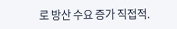로 방산 수요 증가 직접적.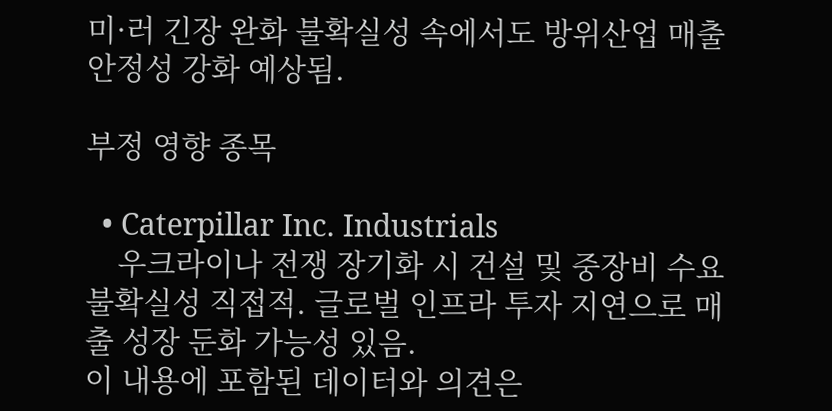미·러 긴장 완화 불확실성 속에서도 방위산업 매출 안정성 강화 예상됨.

부정 영향 종목

  • Caterpillar Inc. Industrials
    우크라이나 전쟁 장기화 시 건설 및 중장비 수요 불확실성 직접적. 글로벌 인프라 투자 지연으로 매출 성장 둔화 가능성 있음.
이 내용에 포함된 데이터와 의견은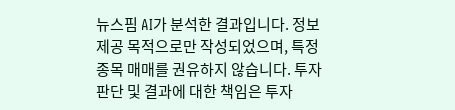뉴스핌 AI가 분석한 결과입니다. 정보 제공 목적으로만 작성되었으며, 특정 종목 매매를 권유하지 않습니다. 투자 판단 및 결과에 대한 책임은 투자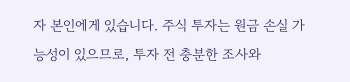자 본인에게 있습니다. 주식 투자는 원금 손실 가능성이 있으므로, 투자 전 충분한 조사와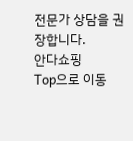전문가 상담을 권장합니다.
안다쇼핑
Top으로 이동